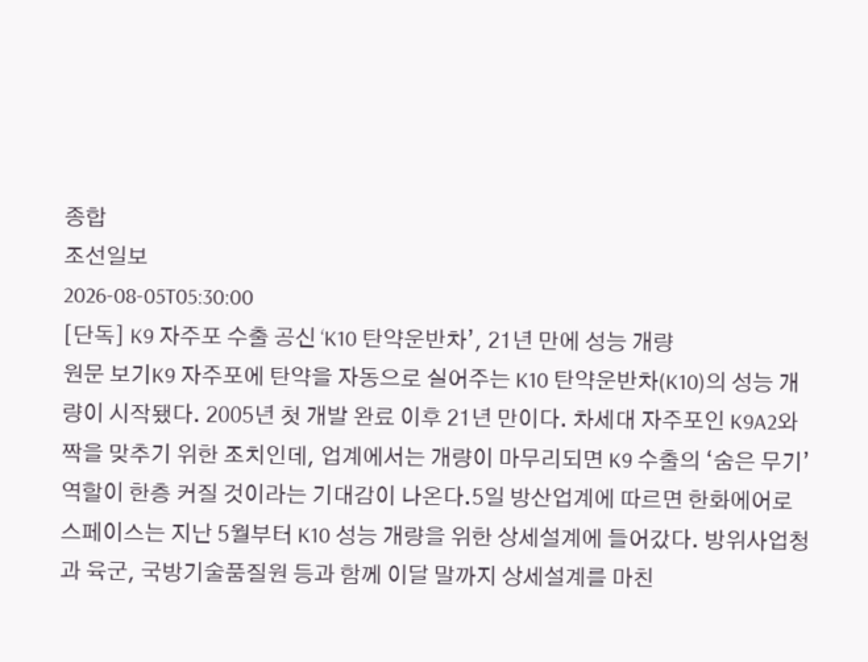종합
조선일보
2026-08-05T05:30:00
[단독] K9 자주포 수출 공신 ‘K10 탄약운반차’, 21년 만에 성능 개량
원문 보기K9 자주포에 탄약을 자동으로 실어주는 K10 탄약운반차(K10)의 성능 개량이 시작됐다. 2005년 첫 개발 완료 이후 21년 만이다. 차세대 자주포인 K9A2와 짝을 맞추기 위한 조치인데, 업계에서는 개량이 마무리되면 K9 수출의 ‘숨은 무기’ 역할이 한층 커질 것이라는 기대감이 나온다.5일 방산업계에 따르면 한화에어로스페이스는 지난 5월부터 K10 성능 개량을 위한 상세설계에 들어갔다. 방위사업청과 육군, 국방기술품질원 등과 함께 이달 말까지 상세설계를 마친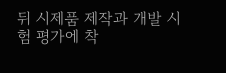뒤 시제품 제작과 개발 시험 평가에 착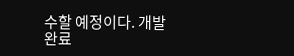수할 예정이다. 개발 완료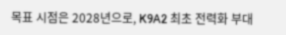목표 시점은 2028년으로, K9A2 최초 전력화 부대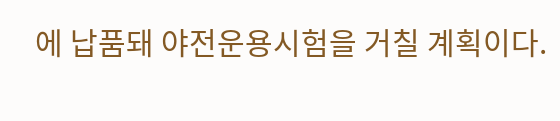에 납품돼 야전운용시험을 거칠 계획이다.